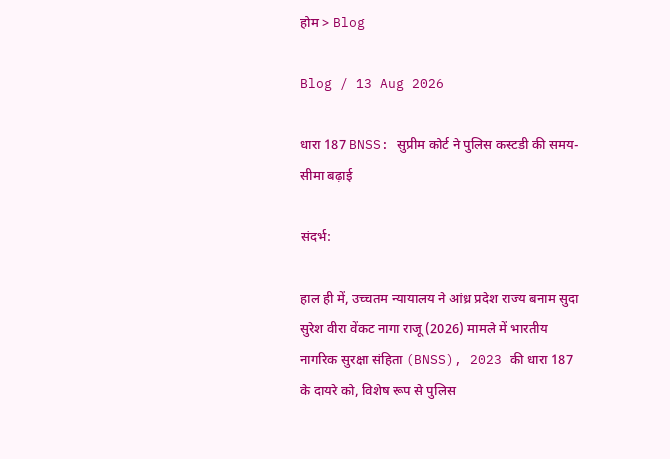होम > Blog

Blog / 13 Aug 2026

धारा 187 BNSS: सुप्रीम कोर्ट ने पुलिस कस्टडी की समय-सीमा बढ़ाई

संदर्भ:

हाल ही में, उच्चतम न्यायालय ने आंध्र प्रदेश राज्य बनाम सुदा सुरेश वीरा वेंकट नागा राजू (2026) मामले में भारतीय नागरिक सुरक्षा संहिता (BNSS), 2023 की धारा 187 के दायरे को, विशेष रूप से पुलिस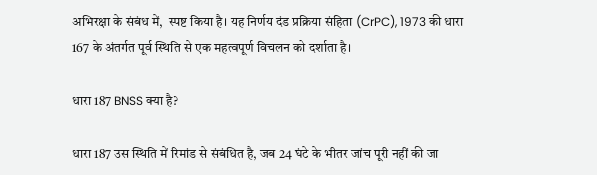अभिरक्षा के संबंध में,  स्पष्ट किया है। यह निर्णय दंड प्रक्रिया संहिता (CrPC), 1973 की धारा 167 के अंतर्गत पूर्व स्थिति से एक महत्वपूर्ण विचलन को दर्शाता है।

धारा 187 BNSS क्या है?

धारा 187 उस स्थिति में रिमांड से संबंधित है, जब 24 घंटे के भीतर जांच पूरी नहीं की जा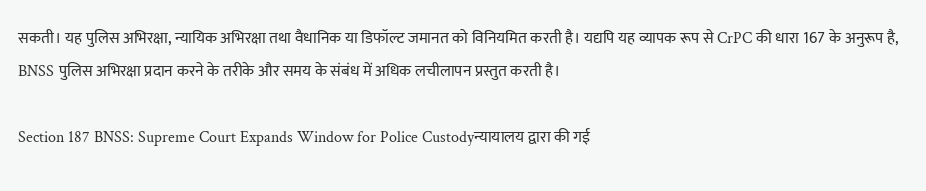सकती। यह पुलिस अभिरक्षा, न्यायिक अभिरक्षा तथा वैधानिक या डिफॉल्ट जमानत को विनियमित करती है। यद्यपि यह व्यापक रूप से CrPC की धारा 167 के अनुरूप है, BNSS पुलिस अभिरक्षा प्रदान करने के तरीके और समय के संबंध में अधिक लचीलापन प्रस्तुत करती है।

Section 187 BNSS: Supreme Court Expands Window for Police Custodyन्यायालय द्वारा की गई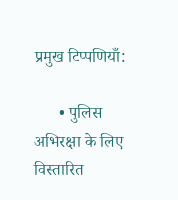प्रमुख टिप्पणियाँ:

      • पुलिस अभिरक्षा के लिए विस्तारित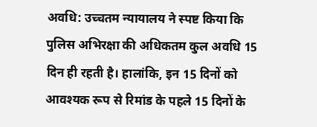अवधि: उच्चतम न्यायालय ने स्पष्ट किया कि पुलिस अभिरक्षा की अधिकतम कुल अवधि 15 दिन ही रहती है। हालांकि, इन 15 दिनों को आवश्यक रूप से रिमांड के पहले 15 दिनों के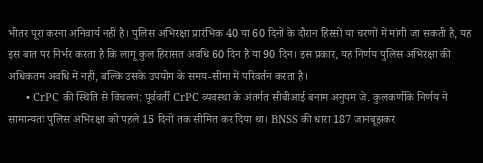भीतर पूरा करना अनिवार्य नहीं है। पुलिस अभिरक्षा प्रारंभिक 40 या 60 दिनों के दौरान हिस्सों या चरणों में मांगी जा सकती है, यह इस बात पर निर्भर करता है कि लागू कुल हिरासत अवधि 60 दिन है या 90 दिन। इस प्रकार, यह निर्णय पुलिस अभिरक्षा की अधिकतम अवधि में नहीं, बल्कि उसके उपयोग के समय-सीमा में परिवर्तन करता है।
      • CrPC की स्थिति से विचलन: पूर्ववर्ती CrPC व्यवस्था के अंतर्गत सीबीआई बनाम अनुपम जे. कुलकर्णीके निर्णय ने सामान्यतः पुलिस अभिरक्षा को पहले 15 दिनों तक सीमित कर दिया था। BNSS की धारा 187 जानबूझकर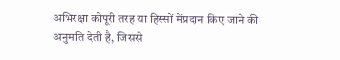अभिरक्षा कोपूरी तरह या हिस्सों मेंप्रदान किए जाने की अनुमति देती है, जिससे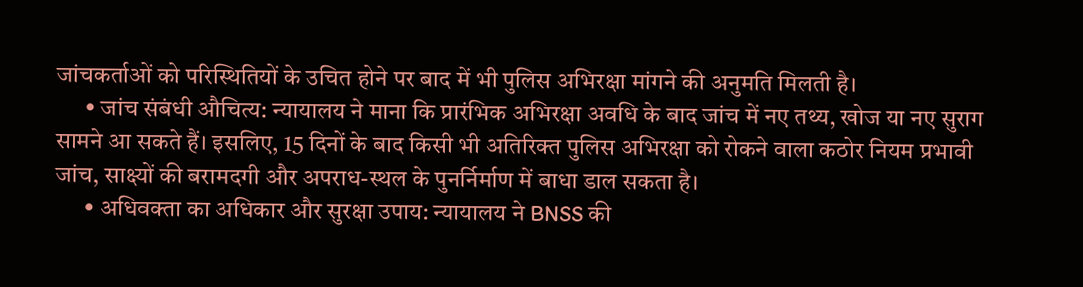जांचकर्ताओं को परिस्थितियों के उचित होने पर बाद में भी पुलिस अभिरक्षा मांगने की अनुमति मिलती है।
      • जांच संबंधी औचित्य: न्यायालय ने माना कि प्रारंभिक अभिरक्षा अवधि के बाद जांच में नए तथ्य, खोज या नए सुराग सामने आ सकते हैं। इसलिए, 15 दिनों के बाद किसी भी अतिरिक्त पुलिस अभिरक्षा को रोकने वाला कठोर नियम प्रभावी जांच, साक्ष्यों की बरामदगी और अपराध-स्थल के पुनर्निर्माण में बाधा डाल सकता है।
      • अधिवक्ता का अधिकार और सुरक्षा उपाय: न्यायालय ने BNSS की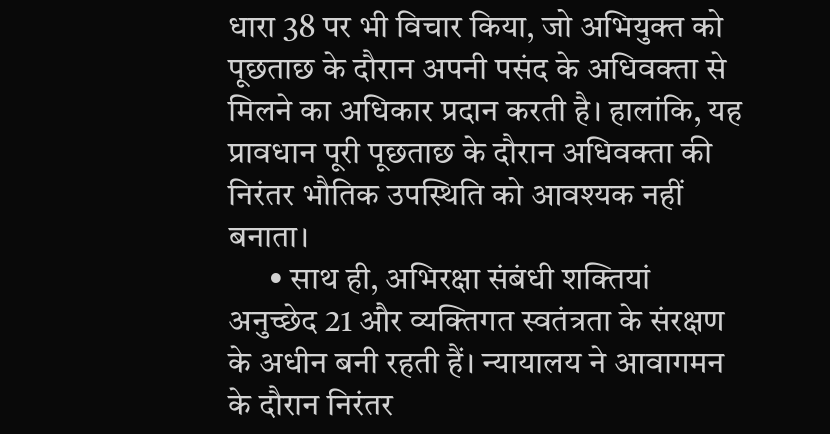धारा 38 पर भी विचार किया, जो अभियुक्त को पूछताछ के दौरान अपनी पसंद के अधिवक्ता से मिलने का अधिकार प्रदान करती है। हालांकि, यह प्रावधान पूरी पूछताछ के दौरान अधिवक्ता की निरंतर भौतिक उपस्थिति को आवश्यक नहीं बनाता।
      • साथ ही, अभिरक्षा संबंधी शक्तियां अनुच्छेद 21 और व्यक्तिगत स्वतंत्रता के संरक्षण के अधीन बनी रहती हैं। न्यायालय ने आवागमन के दौरान निरंतर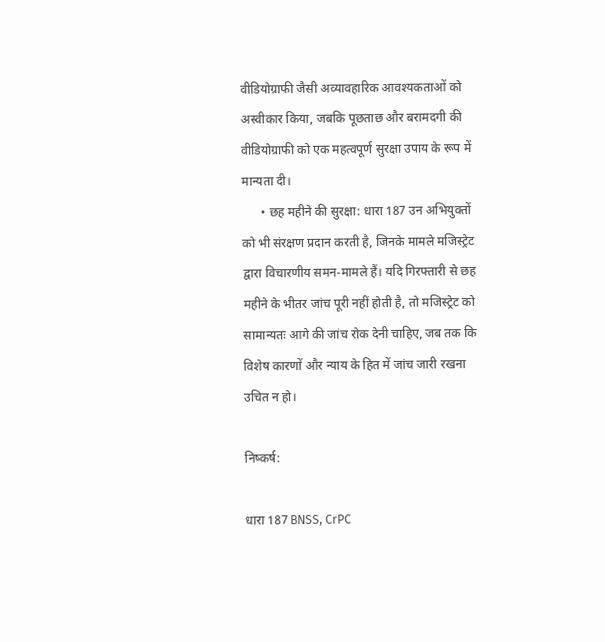वीडियोग्राफी जैसी अव्यावहारिक आवश्यकताओं को अस्वीकार किया, जबकि पूछताछ और बरामदगी की वीडियोग्राफी को एक महत्वपूर्ण सुरक्षा उपाय के रूप में मान्यता दी।
      • छह महीने की सुरक्षा: धारा 187 उन अभियुक्तों को भी संरक्षण प्रदान करती है, जिनके मामले मजिस्ट्रेट द्वारा विचारणीय समन-मामले हैं। यदि गिरफ्तारी से छह महीने के भीतर जांच पूरी नहीं होती है, तो मजिस्ट्रेट को सामान्यतः आगे की जांच रोक देनी चाहिए, जब तक कि विशेष कारणों और न्याय के हित में जांच जारी रखना उचित न हो।

निष्कर्ष:

धारा 187 BNSS, CrPC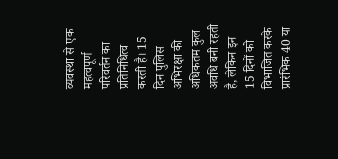व्यवस्था से एक महत्वपूर्ण परिवर्तन का प्रतिनिधित्व करती है। 15 दिन पुलिस अभिरक्षा की अधिकतम कुल अवधि बनी रहती है, लेकिन इन 15 दिनों को विभाजित करके प्रारंभिक 40 या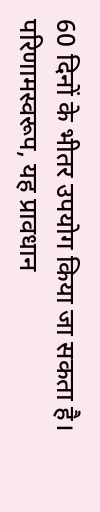60 दिनों के भीतर उपयोग किया जा सकता है। परिणामस्वरूप, यह प्रावधान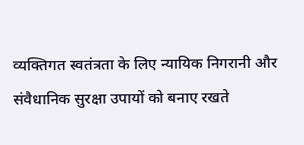व्यक्तिगत स्वतंत्रता के लिए न्यायिक निगरानी और संवैधानिक सुरक्षा उपायों को बनाए रखते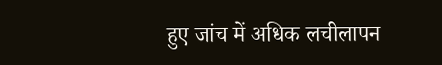हुए जांच में अधिक लचीलापन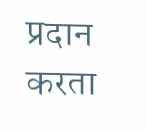प्रदान करता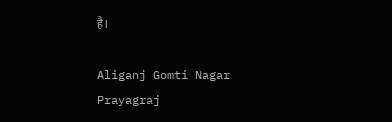है।

Aliganj Gomti Nagar Prayagraj